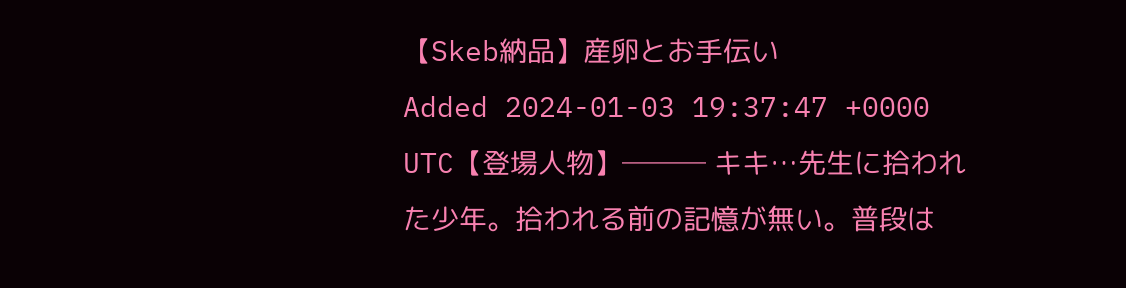【Skeb納品】産卵とお手伝い
Added 2024-01-03 19:37:47 +0000 UTC【登場人物】─── キキ…先生に拾われた少年。拾われる前の記憶が無い。普段は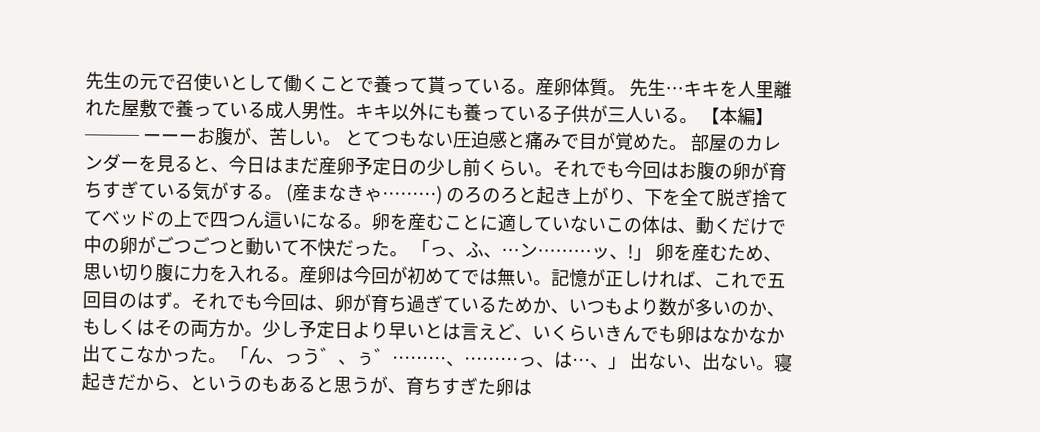先生の元で召使いとして働くことで養って貰っている。産卵体質。 先生…キキを人里離れた屋敷で養っている成人男性。キキ以外にも養っている子供が三人いる。 【本編】─── ーーーお腹が、苦しい。 とてつもない圧迫感と痛みで目が覚めた。 部屋のカレンダーを見ると、今日はまだ産卵予定日の少し前くらい。それでも今回はお腹の卵が育ちすぎている気がする。 (産まなきゃ………) のろのろと起き上がり、下を全て脱ぎ捨ててベッドの上で四つん這いになる。卵を産むことに適していないこの体は、動くだけで中の卵がごつごつと動いて不快だった。 「っ、ふ、…ン………ッ、!」 卵を産むため、思い切り腹に力を入れる。産卵は今回が初めてでは無い。記憶が正しければ、これで五回目のはず。それでも今回は、卵が育ち過ぎているためか、いつもより数が多いのか、もしくはその両方か。少し予定日より早いとは言えど、いくらいきんでも卵はなかなか出てこなかった。 「ん、っう゛、ぅ゛………、………っ、は…、」 出ない、出ない。寝起きだから、というのもあると思うが、育ちすぎた卵は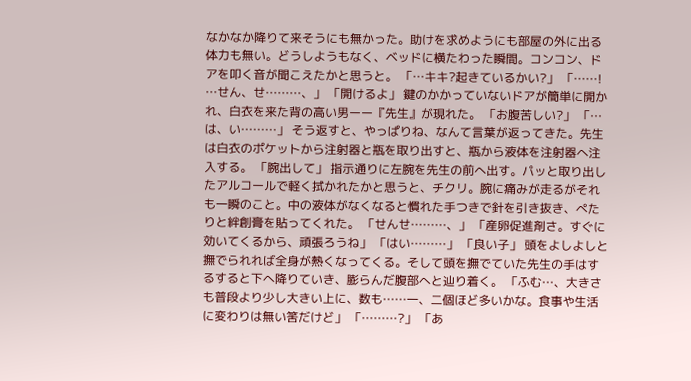なかなか降りて来そうにも無かった。助けを求めようにも部屋の外に出る体力も無い。どうしようもなく、ベッドに横たわった瞬間。コンコン、ドアを叩く音が聞こえたかと思うと。 「…キキ?起きているかい?」 「……! …せん、せ………、」 「開けるよ」 鍵のかかっていないドアが簡単に開かれ、白衣を来た背の高い男ーー『先生』が現れた。 「お腹苦しい?」 「…は、い………」 そう返すと、やっぱりね、なんて言葉が返ってきた。先生は白衣のポケットから注射器と瓶を取り出すと、瓶から液体を注射器へ注入する。 「腕出して」 指示通りに左腕を先生の前へ出す。パッと取り出したアルコールで軽く拭かれたかと思うと、チクリ。腕に痛みが走るがそれも一瞬のこと。中の液体がなくなると慣れた手つきで針を引き抜き、ぺたりと絆創膏を貼ってくれた。 「せんせ………、」 「産卵促進剤さ。すぐに効いてくるから、頑張ろうね」 「はい………」 「良い子」 頭をよしよしと撫でられれば全身が熱くなってくる。そして頭を撫でていた先生の手はするすると下へ降りていき、膨らんだ腹部へと辿り着く。 「ふむ…、大きさも普段より少し大きい上に、数も……一、二個ほど多いかな。食事や生活に変わりは無い筈だけど」 「………?」 「あ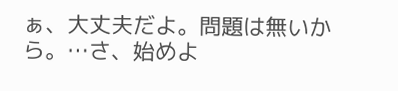ぁ、大丈夫だよ。問題は無いから。…さ、始めよ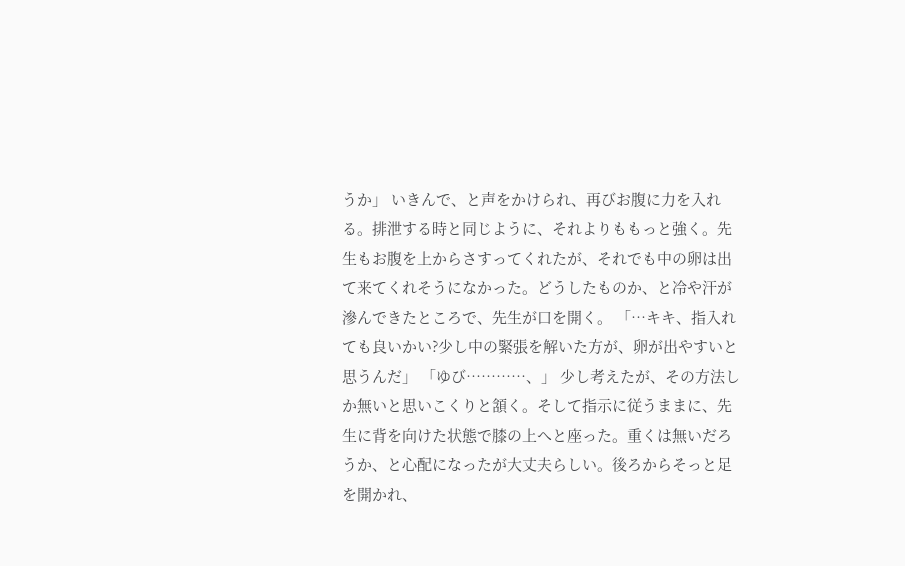うか」 いきんで、と声をかけられ、再びお腹に力を入れる。排泄する時と同じように、それよりももっと強く。先生もお腹を上からさすってくれたが、それでも中の卵は出て来てくれそうになかった。どうしたものか、と冷や汗が滲んできたところで、先生が口を開く。 「…キキ、指入れても良いかい?少し中の緊張を解いた方が、卵が出やすいと思うんだ」 「ゆび…………、」 少し考えたが、その方法しか無いと思いこくりと頷く。そして指示に従うままに、先生に背を向けた状態で膝の上へと座った。重くは無いだろうか、と心配になったが大丈夫らしい。後ろからそっと足を開かれ、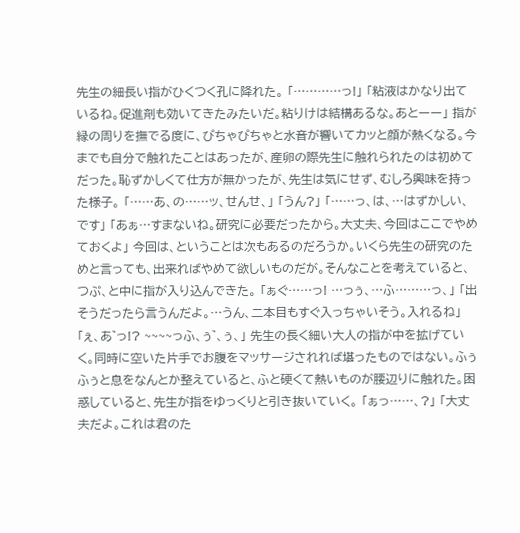先生の細長い指がひくつく孔に降れた。 「…………っ!」 「粘液はかなり出ているね。促進剤も効いてきたみたいだ。粘りけは結構あるな。あとーー」 指が縁の周りを撫でる度に、ぴちゃぴちゃと水音が響いてカッと顔が熱くなる。今までも自分で触れたことはあったが、産卵の際先生に触れられたのは初めてだった。恥ずかしくて仕方が無かったが、先生は気にせず、むしろ興味を持った様子。 「……あ、の……ッ、せんせ、」 「うん?」 「……っ、は、…はずかしい、です」 「あぁ…すまないね。研究に必要だったから。大丈夫、今回はここでやめておくよ」 今回は、ということは次もあるのだろうか。いくら先生の研究のためと言っても、出来ればやめて欲しいものだが。そんなことを考えていると、つぷ、と中に指が入り込んできた。 「ぁぐ……っ! …っぅ、…ふ………っ、」 「出そうだったら言うんだよ。…うん、二本目もすぐ入っちゃいそう。入れるね」 「ぇ、あ゛っ!? ~~~~っふ、ぅ゛、ぅ、」 先生の長く細い大人の指が中を拡げていく。同時に空いた片手でお腹をマッサージされれば堪ったものではない。ふぅふぅと息をなんとか整えていると、ふと硬くて熱いものが腰辺りに触れた。困惑していると、先生が指をゆっくりと引き抜いていく。 「ぁっ……、?」 「大丈夫だよ。これは君のた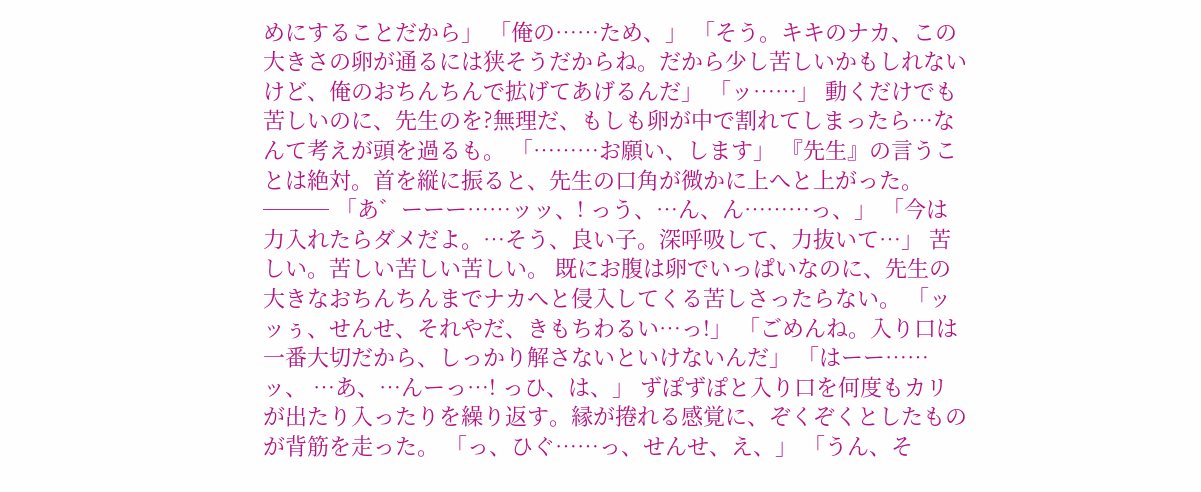めにすることだから」 「俺の……ため、」 「そう。キキのナカ、この大きさの卵が通るには狭そうだからね。だから少し苦しいかもしれないけど、俺のおちんちんで拡げてあげるんだ」 「ッ……」 動くだけでも苦しいのに、先生のを?無理だ、もしも卵が中で割れてしまったら…なんて考えが頭を過るも。 「………お願い、します」 『先生』の言うことは絶対。首を縦に振ると、先生の口角が微かに上へと上がった。 ─── 「あ゛ーーー……ッッ、! っう、…ん、ん………っ、」 「今は力入れたらダメだよ。…そう、良い子。深呼吸して、力抜いて…」 苦しい。苦しい苦しい苦しい。 既にお腹は卵でいっぱいなのに、先生の大きなおちんちんまでナカへと侵入してくる苦しさったらない。 「ッッぅ、せんせ、それやだ、きもちわるい…っ!」 「ごめんね。入り口は一番大切だから、しっかり解さないといけないんだ」 「はーー……ッ、 …あ、…んーっ…! っひ、は、」 ずぽずぽと入り口を何度もカリが出たり入ったりを繰り返す。縁が捲れる感覚に、ぞくぞくとしたものが背筋を走った。 「っ、ひぐ……っ、せんせ、え、」 「うん、そ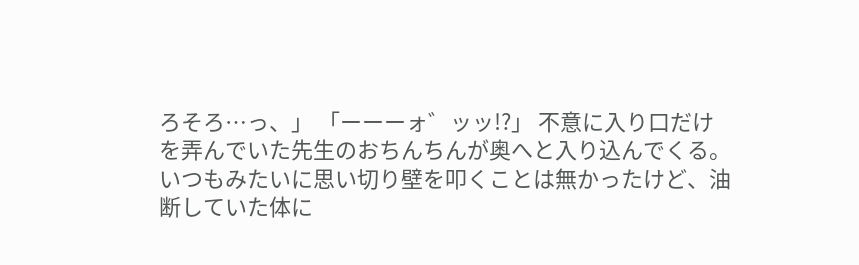ろそろ…っ、」 「ーーーォ゛ッッ!?」 不意に入り口だけを弄んでいた先生のおちんちんが奥へと入り込んでくる。いつもみたいに思い切り壁を叩くことは無かったけど、油断していた体に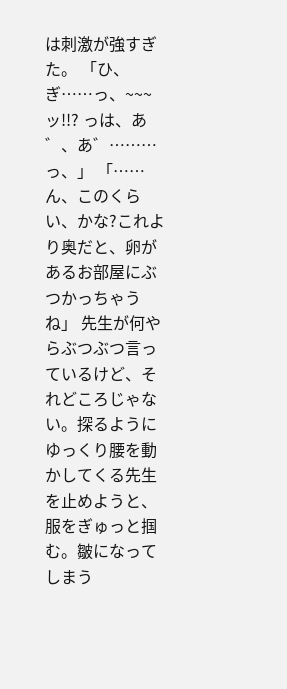は刺激が強すぎた。 「ひ、ぎ……っ、~~~ッ!!? っは、あ゛、あ゛………っ、」 「……ん、このくらい、かな?これより奥だと、卵があるお部屋にぶつかっちゃうね」 先生が何やらぶつぶつ言っているけど、それどころじゃない。探るようにゆっくり腰を動かしてくる先生を止めようと、服をぎゅっと掴む。皺になってしまう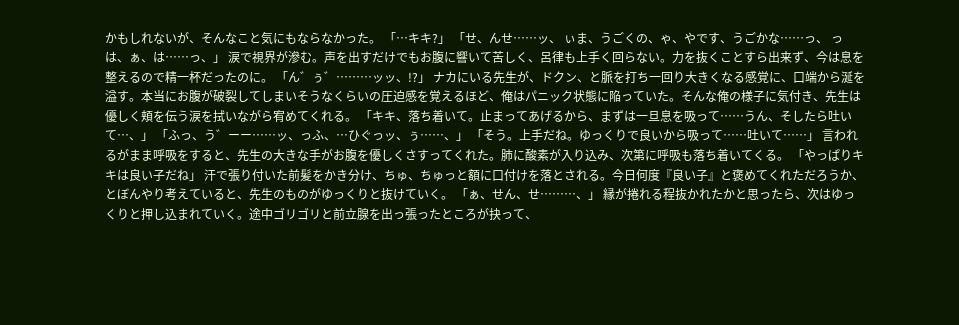かもしれないが、そんなこと気にもならなかった。 「…キキ?」 「せ、んせ……ッ、 ぃま、うごくの、ゃ、やです、うごかな……っ、 っは、ぁ、は……っ、」 涙で視界が滲む。声を出すだけでもお腹に響いて苦しく、呂律も上手く回らない。力を抜くことすら出来ず、今は息を整えるので精一杯だったのに。 「ん゛ぅ゛………ッッ、!?」 ナカにいる先生が、ドクン、と脈を打ち一回り大きくなる感覚に、口端から涎を溢す。本当にお腹が破裂してしまいそうなくらいの圧迫感を覚えるほど、俺はパニック状態に陥っていた。そんな俺の様子に気付き、先生は優しく頬を伝う涙を拭いながら宥めてくれる。 「キキ、落ち着いて。止まってあげるから、まずは一旦息を吸って……うん、そしたら吐いて…、」 「ふっ、う゛ーー……ッ、っふ、…ひぐっッ、ぅ……、」 「そう。上手だね。ゆっくりで良いから吸って……吐いて……」 言われるがまま呼吸をすると、先生の大きな手がお腹を優しくさすってくれた。肺に酸素が入り込み、次第に呼吸も落ち着いてくる。 「やっぱりキキは良い子だね」 汗で張り付いた前髪をかき分け、ちゅ、ちゅっと額に口付けを落とされる。今日何度『良い子』と褒めてくれただろうか、とぼんやり考えていると、先生のものがゆっくりと抜けていく。 「ぁ、せん、せ………、」 縁が捲れる程抜かれたかと思ったら、次はゆっくりと押し込まれていく。途中ゴリゴリと前立腺を出っ張ったところが抉って、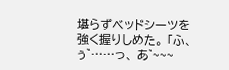堪らずベッドシーツを強く握りしめた。 「ふ、ぅ゛……っ、 あ゛~~~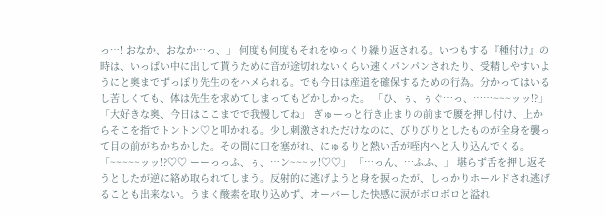っ…! おなか、おなか…っ、」 何度も何度もそれをゆっくり繰り返される。いつもする『種付け』の時は、いっぱい中に出して貰うために音が途切れないくらい速くパンパンされたり、受精しやすいようにと奥までずっぽり先生のをハメられる。でも今日は産道を確保するための行為。分かってはいるし苦しくても、体は先生を求めてしまってもどかしかった。 「ひ、ぅ、ぅぐ…っ、……~~~ッッ!?」 「大好きな奥、今日はここまでで我慢してね」 ぎゅーっと行き止まりの前まで腰を押し付け、上からそこを指でトントン♡と叩かれる。少し刺激されただけなのに、びりびりとしたものが全身を襲って目の前がちかちかした。その間に口を塞がれ、にゅるりと熱い舌が咥内へと入り込んでくる。 「~~~~~ッッ!?♡♡ ーーっっふ、ぅ、…ン~~~ッ!♡♡」 「…っん、…ふふ、」 堪らず舌を押し返そうとしたが逆に絡め取られてしまう。反射的に逃げようと身を捩ったが、しっかりホールドされ逃げることも出来ない。うまく酸素を取り込めず、オーバーした快感に涙がボロボロと溢れ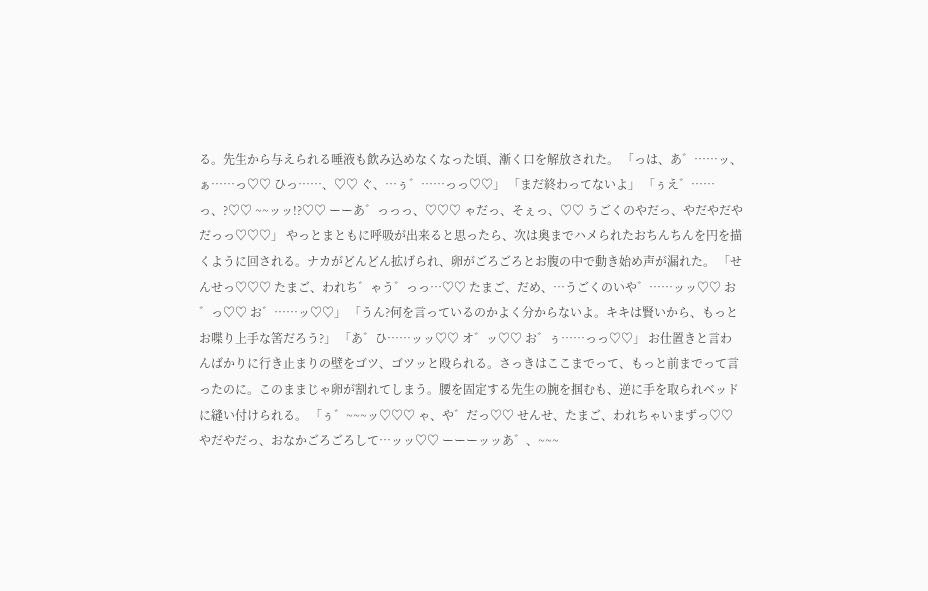る。先生から与えられる唾液も飲み込めなくなった頃、漸く口を解放された。 「っは、あ゛……ッ、ぁ……っ♡♡ ひっ……、♡♡ ぐ、…ぅ゛……っっ♡♡」 「まだ終わってないよ」 「ぅえ゛……っ、?♡♡ ~~ッッ!?♡♡ ーーあ゛っっっ、♡♡♡ ゃだっ、そぇっ、♡♡ うごくのやだっ、やだやだやだっっ♡♡♡」 やっとまともに呼吸が出来ると思ったら、次は奥までハメられたおちんちんを円を描くように回される。ナカがどんどん拡げられ、卵がごろごろとお腹の中で動き始め声が漏れた。 「せんせっ♡♡♡ たまご、われち゛ゃう゛っっ…♡♡ たまご、だめ、…うごくのいや゛……ッッ♡♡ お゛っ♡♡ お゛……ッ♡♡」 「うん?何を言っているのかよく分からないよ。キキは賢いから、もっとお喋り上手な筈だろう?」 「あ゛ひ……ッッ♡♡ オ゛ッ♡♡ お゛ぅ……っっ♡♡」 お仕置きと言わんばかりに行き止まりの壁をゴツ、ゴツッと殴られる。さっきはここまでって、もっと前までって言ったのに。このままじゃ卵が割れてしまう。腰を固定する先生の腕を掴むも、逆に手を取られベッドに縫い付けられる。 「ぅ゛~~~ッ♡♡♡ ゃ、や゛だっ♡♡ せんせ、たまご、われちゃいまずっ♡♡ やだやだっ、おなかごろごろして…ッッ♡♡ ーーーッッあ゛、~~~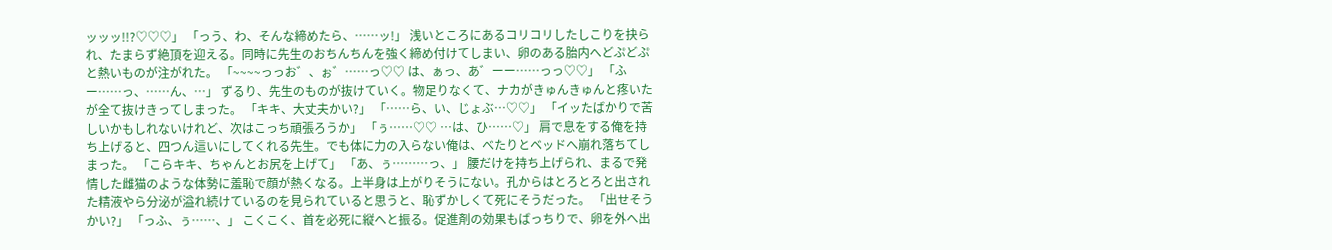ッッッ!!?♡♡♡」 「っう、わ、そんな締めたら、……ッ!」 浅いところにあるコリコリしたしこりを抉られ、たまらず絶頂を迎える。同時に先生のおちんちんを強く締め付けてしまい、卵のある胎内へどぷどぷと熱いものが注がれた。 「~~~~っっお゛、ぉ゛……っ♡♡ は、ぁっ、あ゛ーー……っっ♡♡」 「ふー……っ、……ん、…」 ずるり、先生のものが抜けていく。物足りなくて、ナカがきゅんきゅんと疼いたが全て抜けきってしまった。 「キキ、大丈夫かい?」 「……ら、い、じょぶ…♡♡」 「イッたばかりで苦しいかもしれないけれど、次はこっち頑張ろうか」 「ぅ……♡♡ …は、ひ……♡」 肩で息をする俺を持ち上げると、四つん這いにしてくれる先生。でも体に力の入らない俺は、べたりとベッドへ崩れ落ちてしまった。 「こらキキ、ちゃんとお尻を上げて」 「あ、ぅ………っ、」 腰だけを持ち上げられ、まるで発情した雌猫のような体勢に羞恥で顔が熱くなる。上半身は上がりそうにない。孔からはとろとろと出された精液やら分泌が溢れ続けているのを見られていると思うと、恥ずかしくて死にそうだった。 「出せそうかい?」 「っふ、ぅ……、」 こくこく、首を必死に縦へと振る。促進剤の効果もばっちりで、卵を外へ出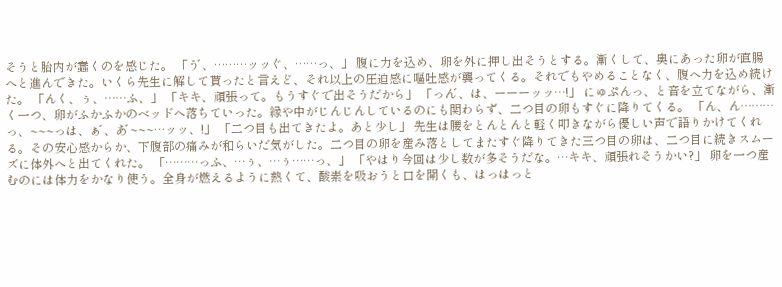そうと胎内が蠢くのを感じた。 「う゛、………ッッぐ、……っ、」 腹に力を込め、卵を外に押し出そうとする。漸くして、奥にあった卵が直腸へと進んできた。いくら先生に解して貰ったと言えど、それ以上の圧迫感に嘔吐感が襲ってくる。それでもやめることなく、腹へ力を込め続けた。 「んく、ぅ、……ふ、」 「キキ、頑張って。もうすぐで出そうだから」 「っん゛、は、ーーーッッ…!」 にゅぷんっ、と音を立てながら、漸く一つ、卵がふかふかのベッドへ落ちていった。縁や中がじんじんしているのにも関わらず、二つ目の卵もすぐに降りてくる。 「ん、ん………っ、~~~っは、ぁ゛、あ゛~~~…ッッ、!」 「二つ目も出てきたよ。あと少し」 先生は腰をとんとんと軽く叩きながら優しい声で語りかけてくれる。その安心感からか、下腹部の痛みが和らいだ気がした。二つ目の卵を産み落としてまたすぐ降りてきた三つ目の卵は、二つ目に続きスムーズに体外へと出てくれた。 「………っふ、…ぅ、…ぅ……っ、」 「やはり今回は少し数が多そうだな。…キキ、頑張れそうかい?」 卵を一つ産むのには体力をかなり使う。全身が燃えるように熱くて、酸素を吸おうと口を開くも、はっはっと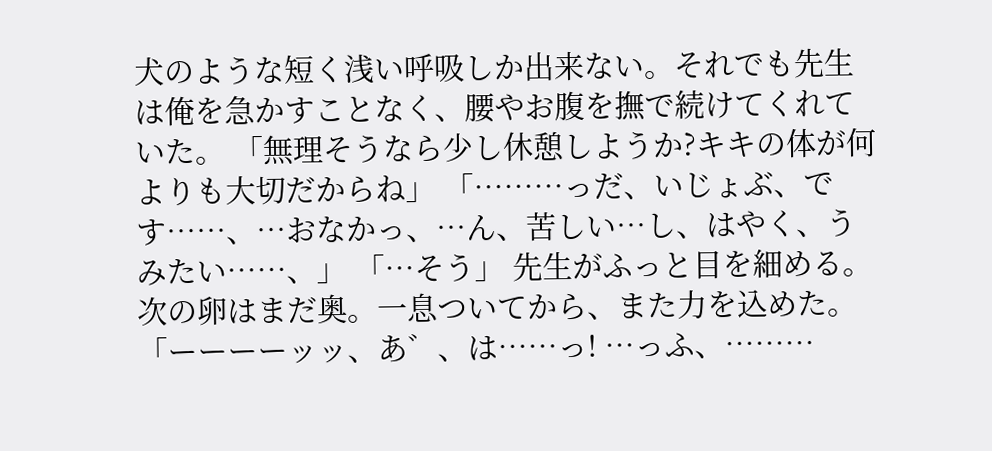犬のような短く浅い呼吸しか出来ない。それでも先生は俺を急かすことなく、腰やお腹を撫で続けてくれていた。 「無理そうなら少し休憩しようか?キキの体が何よりも大切だからね」 「………っだ、いじょぶ、です……、…おなかっ、…ん、苦しい…し、はやく、うみたい……、」 「…そう」 先生がふっと目を細める。次の卵はまだ奥。一息ついてから、また力を込めた。 「ーーーーッッ、あ゛、は……っ! …っふ、………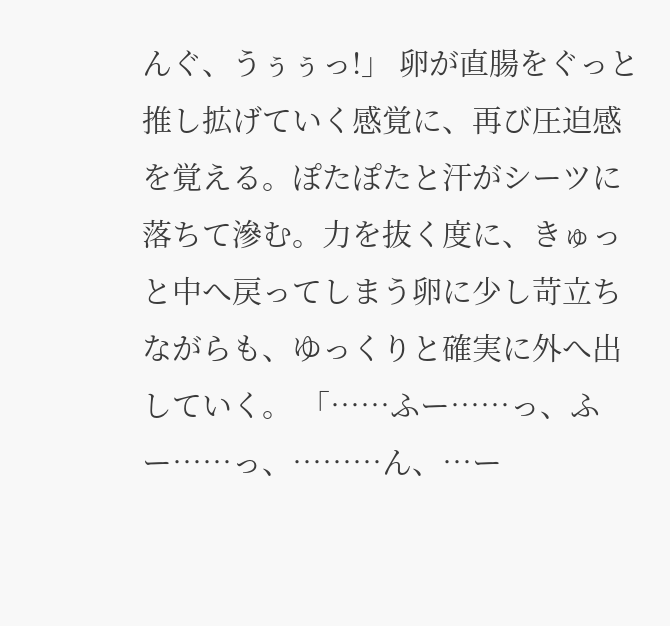んぐ、うぅぅっ!」 卵が直腸をぐっと推し拡げていく感覚に、再び圧迫感を覚える。ぽたぽたと汗がシーツに落ちて滲む。力を抜く度に、きゅっと中へ戻ってしまう卵に少し苛立ちながらも、ゆっくりと確実に外へ出していく。 「……ふー……っ、ふー……っ、………ん、…ー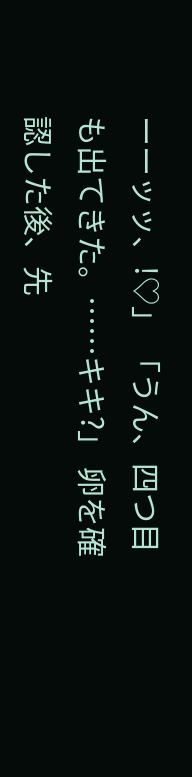ーーッッ、!♡」 「うん、四つ目も出てきた。……キキ?」 卵を確認した後、先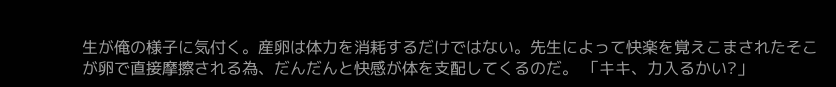生が俺の様子に気付く。産卵は体力を消耗するだけではない。先生によって快楽を覚えこまされたそこが卵で直接摩擦される為、だんだんと快感が体を支配してくるのだ。 「キキ、力入るかい?」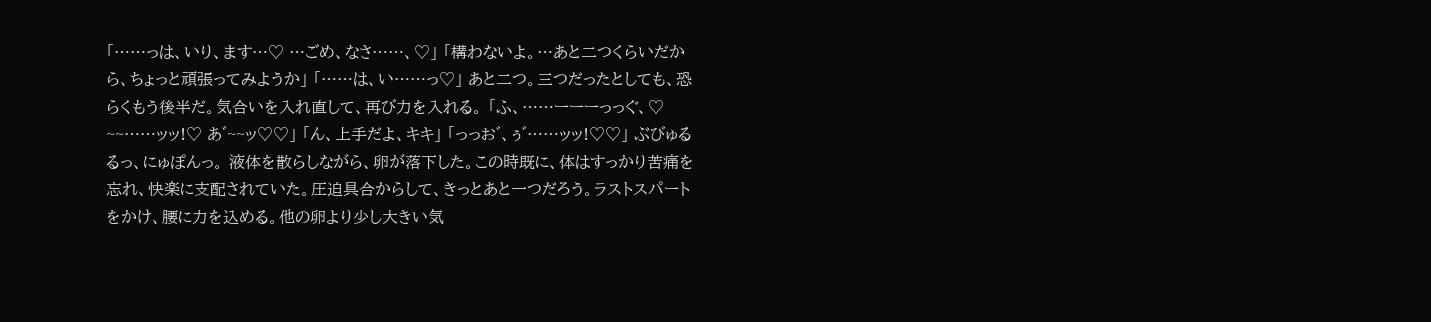「……っは、いり、ます…♡ …ごめ、なさ……、♡」 「構わないよ。…あと二つくらいだから、ちょっと頑張ってみようか」 「……は、い……っ♡」 あと二つ。三つだったとしても、恐らくもう後半だ。気合いを入れ直して、再び力を入れる。 「ふ、……ーーーっっぐ、♡ ~~……ッッ!♡ あ゛~~ッ♡♡」 「ん、上手だよ、キキ」 「っっお゛、ぅ゛……ッッ!♡♡」 ぶびゅるるっ、にゅぽんっ。 液体を散らしながら、卵が落下した。この時既に、体はすっかり苦痛を忘れ、快楽に支配されていた。圧迫具合からして、きっとあと一つだろう。ラストスパートをかけ、腰に力を込める。他の卵より少し大きい気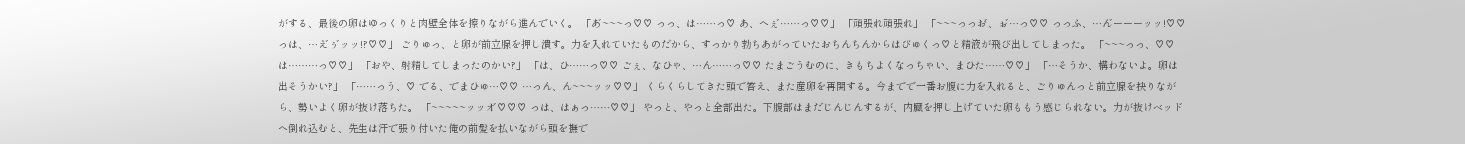がする、最後の卵はゆっくりと肉壁全体を擦りながら進んでいく。 「あ゛~~~っ♡♡ っっ、は……っ♡ あ、へぇ゛……っ♡♡」 「頑張れ頑張れ」 「~~~っっお゛、ぉ゛…っ♡♡ っっふ、…ん゛ーーーッッ!♡♡ っは、…え゛ぅ゛ッッ!?♡♡」 ごりゅっ、と卵が前立腺を押し潰す。力を入れていたものだから、すっかり勃ちあがっていたおちんちんからはびゅくっ♡と精液が飛び出してしまった。 「~~~っっ、♡♡ は………っ♡♡」 「おや、射精してしまったのかい?」 「は、ひ……っ♡♡ ごぇ、なひゃ、…ん……っ♡♡ たまごうむのに、きもちよくなっちゃい、まひた……♡♡」 「…そうか、構わないよ。卵は出そうかい?」 「……っう、♡ でる、でまひゅ…♡♡ …っん、ん~~~ッッ♡♡」 くらくらしてきた頭で答え、また産卵を再開する。今までで一番お腹に力を入れると、ごりゅんっと前立腺を抉りながら、勢いよく卵が抜け落ちた。 「~~~~~ッッオ゛♡♡♡ っは、はぁっ……♡♡」 やっと、やっと全部出た。下腹部はまだじんじんするが、内臓を押し上げていた卵ももう感じられない。力が抜けベッドへ倒れ込むと、先生は汗で張り付いた俺の前髪を払いながら頭を撫で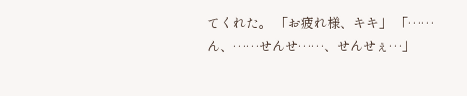てくれた。 「お疲れ様、キキ」 「……ん、……せんせ……、せんせぇ…」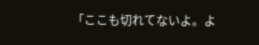「ここも切れてないよ。よ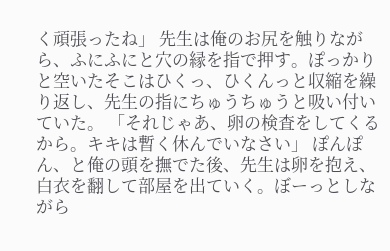く頑張ったね」 先生は俺のお尻を触りながら、ふにふにと穴の縁を指で押す。ぽっかりと空いたそこはひくっ、ひくんっと収縮を繰り返し、先生の指にちゅうちゅうと吸い付いていた。 「それじゃあ、卵の検査をしてくるから。キキは暫く休んでいなさい」 ぽんぽん、と俺の頭を撫でた後、先生は卵を抱え、白衣を翻して部屋を出ていく。ぼーっとしながら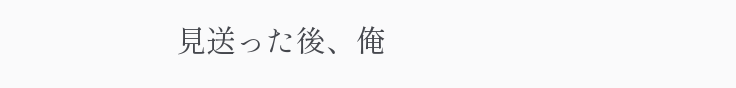見送った後、俺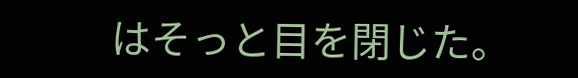はそっと目を閉じた。